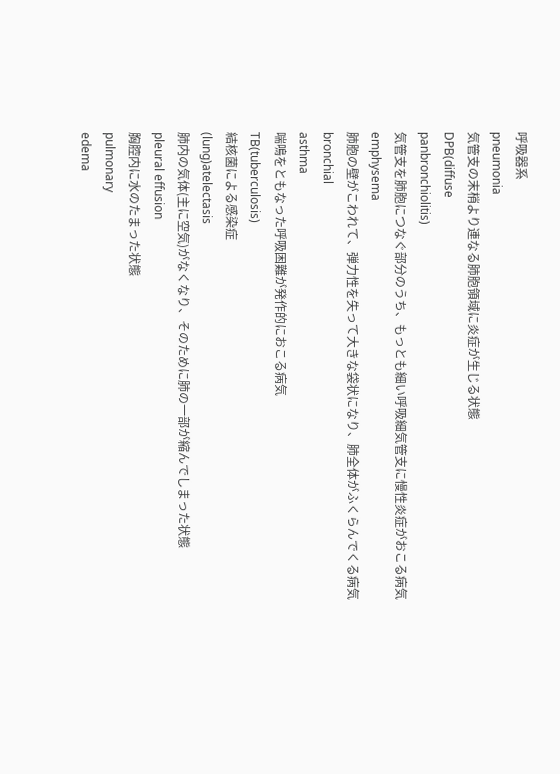呼吸器系
pneumonia
気管支の末梢より連なる肺胞領域に炎症が生じる状態
DPB(diffuse
panbronchiolitis)
気管支を肺胞につなぐ部分のうち、もっとも細い呼吸細気管支に慢性炎症がおこる病気
emphysema
肺胞の壁がこわれて、弾力性を失って大きな袋状になり、肺全体がふくらんでくる病気
bronchial
asthma
喘鳴をともなった呼吸困難が発作的におこる病気
TB(tuberculosis)
結核菌による感染症
(lung)atelectasis
肺内の気体(主に空気)がなくなり、そのために肺の一部が縮んでしまった状態
pleural effusion
胸腔内に水のたまった状態
pulmonary
edema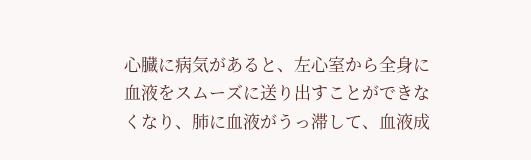心臓に病気があると、左心室から全身に血液をスムーズに送り出すことができなくなり、肺に血液がうっ滞して、血液成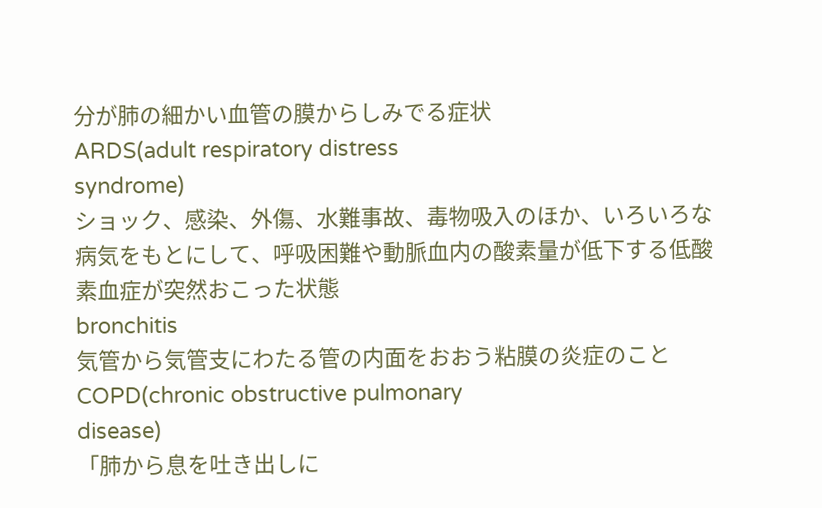分が肺の細かい血管の膜からしみでる症状
ARDS(adult respiratory distress
syndrome)
ショック、感染、外傷、水難事故、毒物吸入のほか、いろいろな病気をもとにして、呼吸困難や動脈血内の酸素量が低下する低酸素血症が突然おこった状態
bronchitis
気管から気管支にわたる管の内面をおおう粘膜の炎症のこと
COPD(chronic obstructive pulmonary
disease)
「肺から息を吐き出しに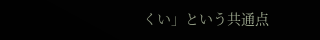くい」という共通点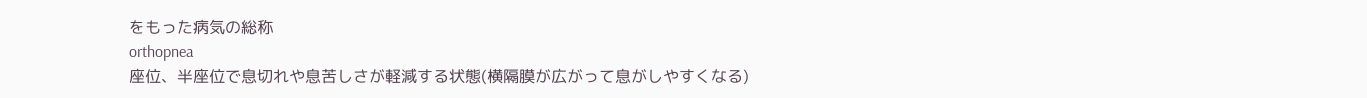をもった病気の総称
orthopnea
座位、半座位で息切れや息苦しさが軽減する状態(横隔膜が広がって息がしやすくなる)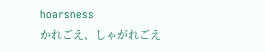hoarsness
かれごえ、しゃがれごえ